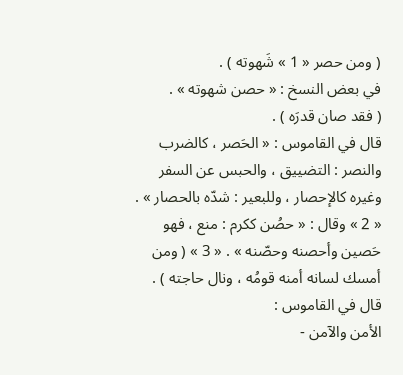( ومن حصر « 1 » شَهوته ) .
في بعض النسخ : « حصن شهوته » .
( فقد صان قدرَه ) .
قال في القاموس : « الحَصر ، كالضرب والنصر : التضييق ، والحبس عن السفر وغيره كالإحصار ، وللبعير : شدّه بالحصار » . « 2 » وقال : « حصُن ككرم : منع ، فهو حَصين وأحصنه وحصّنه » . « 3 » ( ومن أمسك لسانه أمنه قومُه ، ونال حاجته ) .
قال في القاموس :
الأمن والآمن -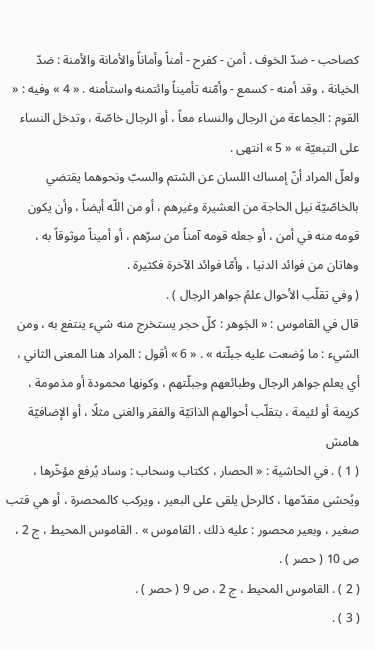كصاحب - ضدّ الخوف . أمن - كفرح - أمناً وأماناً والأمانة والأمنة : ضدّ الخيانة ، وقد أمنه - كسمع - وأمّنه تأميناً وائتمنه واستأمنه . « 4 » وفيه : « القوم : الجماعة من الرجال والنساء معاً ، أو الرجال خاصّة ، وتدخل النساء على التبعيّة » « 5 » انتهى .
ولعلّ المراد أنّ إمساك اللسان عن الشتم والسبّ ونحوهما يقتضي بالخاصّيّة نيل الحاجة من العشيرة وغيرهم ، أو من اللّه أيضاً ، وأن يكون قومه منه في أمن ، أو جعله قومه آمناً من سرّهم ، أو أميناً موثوقاً به ، وهاتان من فوائد الدنيا ، وأمّا فوائد الآخرة فكثيرة .
( وفي تقلّب الأحوال علمُ جواهر الرجال ) .
قال في القاموس : « الجَوهر : كلّ حجر يستخرج منه شيء ينتفع به ، ومن الشيء : ما وُضعت عليه جبلّته » . « 6 » أقول : المراد هنا المعنى الثاني ، أي يعلم جواهر الرجال وطبائعهم وجبلّتهم ، وكونها محمودة أو مذمومة ، كريمة أو لئيمة ، بتقلّب أحوالهم الذاتيّة والفقر والغنى مثلًا ، أو الإضافيّة
هامش
( 1 ) . في الحاشية : « الحصار ، ككتاب وسحاب : وساد يُرفع مؤخّرها ، ويُحشى مقدّمها ، كالرحل يلقى على البعير ، ويركب كالمحصرة ، أو هي قتب صغير ، وبعير محصور : عليه ذلك . القاموس » . القاموس المحيط ، ج 2 ، ص 10 ( حصر ) .
( 2 ) . القاموس المحيط ، ج 2 ، ص 9 ( حصر ) .
( 3 ) .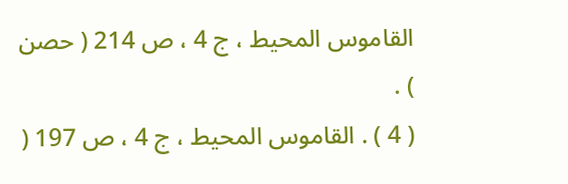القاموس المحيط ، ج 4 ، ص 214 ( حصن ) .
( 4 ) . القاموس المحيط ، ج 4 ، ص 197 (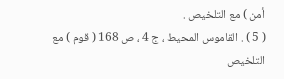أمن ) مع التلخيص .
( 5 ) . القاموس المحيط ، ج 4 ، ص 168 ( قوم ) مع التلخيص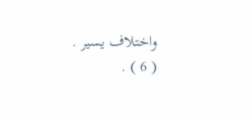واختلاف يسير .
( 6 ) .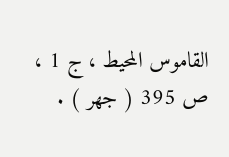القاموس المحيط ، ج 1 ، ص 395 ( جهر ) .